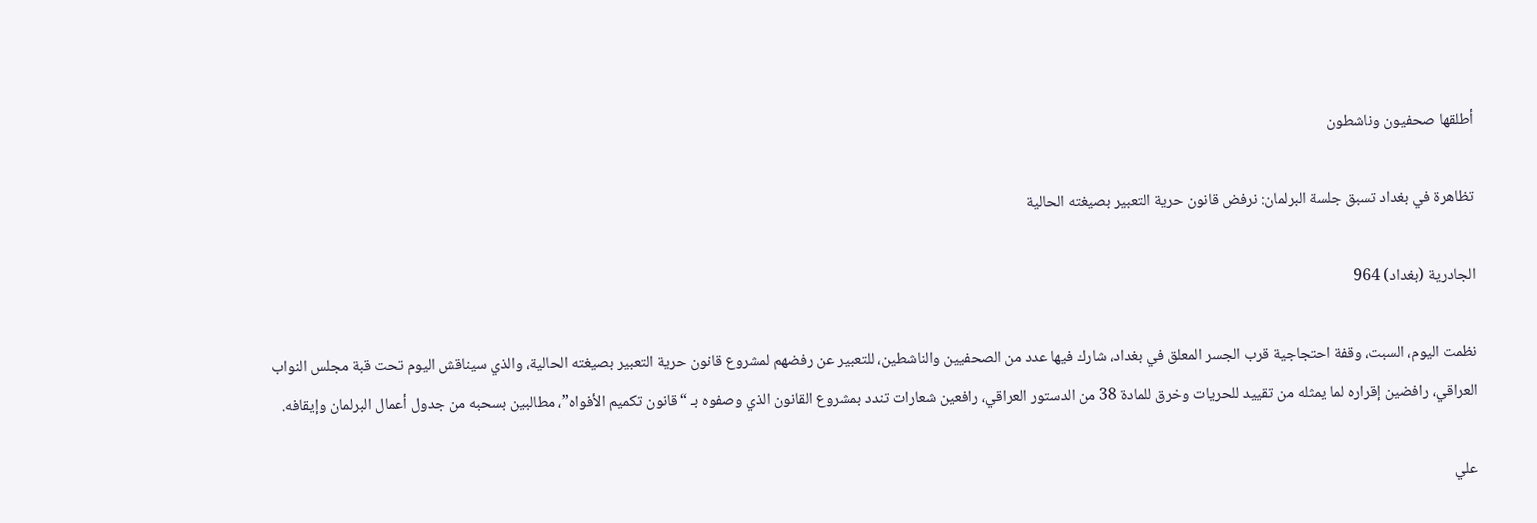أطلقها صحفيون وناشطون

تظاهرة في بغداد تسبق جلسة البرلمان: نرفض قانون حرية التعبير بصيغته الحالية

الجادرية (بغداد) 964

نظمت اليوم، السبت، وقفة احتجاجية قرب الجسر المعلق في بغداد، شارك فيها عدد من الصحفيين والناشطين، للتعبير عن رفضهم لمشروع قانون حرية التعبير بصيغته الحالية، والذي سيناقش اليوم تحت قبة مجلس النواب العراقي، رافضين إقراره لما يمثله من تقييد للحريات وخرق للمادة 38 من الدستور العراقي، رافعين شعارات تندد بمشروع القانون الذي وصفوه بـ “قانون تكميم الأفواه”، مطالبين بسحبه من جدول أعمال البرلمان وإيقافه.

علي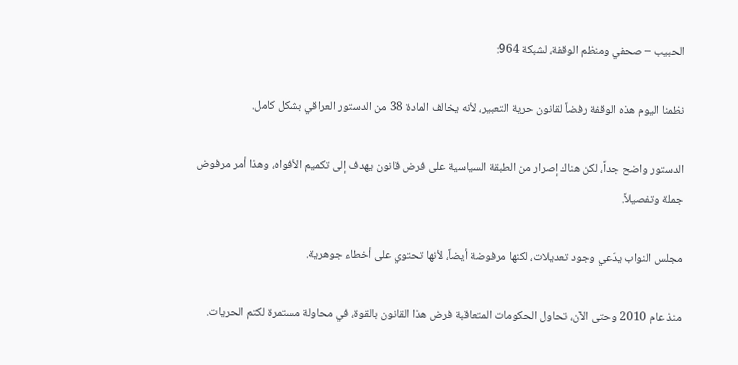الحبيب – صحفي ومنظم الوقفة، لشبكة 964:

نظمنا اليوم هذه الوقفة رفضاً لقانون حرية التعبير، لأنه يخالف المادة 38 من الدستور العراقي بشكل كامل.

الدستور واضح جداً، لكن هناك إصرار من الطبقة السياسية على فرض قانون يهدف إلى تكميم الأفواه، وهذا أمر مرفوض جملة وتفصيلاً.

مجلس النواب يدّعي وجود تعديلات، لكنها مرفوضة أيضاً، لأنها تحتوي على أخطاء جوهرية.

منذ عام 2010 وحتى الآن، تحاول الحكومات المتعاقبة فرض هذا القانون بالقوة، في محاولة مستمرة لكتم الحريات.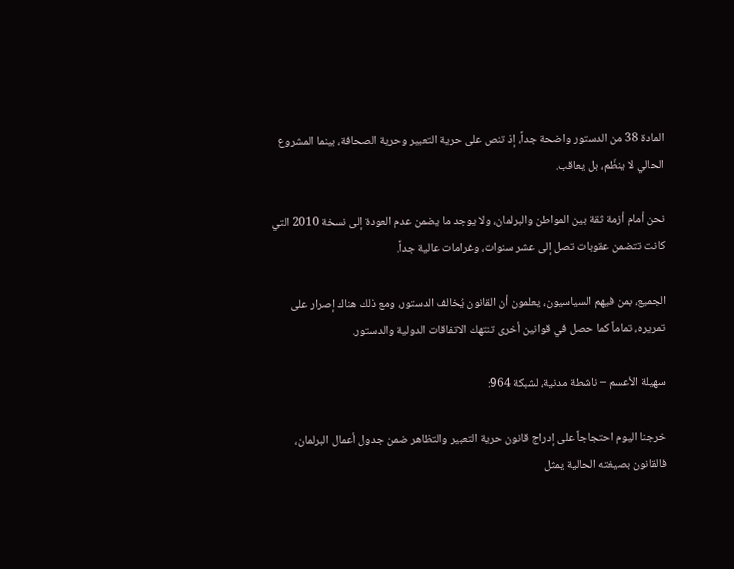المادة 38 من الدستور واضحة جداً، إذ تنص على حرية التعبير وحرية الصحافة، بينما المشروع الحالي لا ينظّم، بل يعاقب.

نحن أمام أزمة ثقة بين المواطن والبرلمان، ولا يوجد ما يضمن عدم العودة إلى نسخة 2010 التي كانت تتضمن عقوبات تصل إلى عشر سنوات، وغرامات عالية جداً.

الجميع، بمن فيهم السياسيون، يعلمون أن القانون يُخالف الدستور، ومع ذلك هناك إصرار على تمريره، تماماً كما حصل في قوانين أخرى تنتهك الاتفاقات الدولية والدستور.

سهيلة الأعسم – ناشطة مدنية، لشبكة 964:

خرجنا اليوم احتجاجاً على إدراج قانون حرية التعبير والتظاهر ضمن جدول أعمال البرلمان، فالقانون بصيغته الحالية يمثل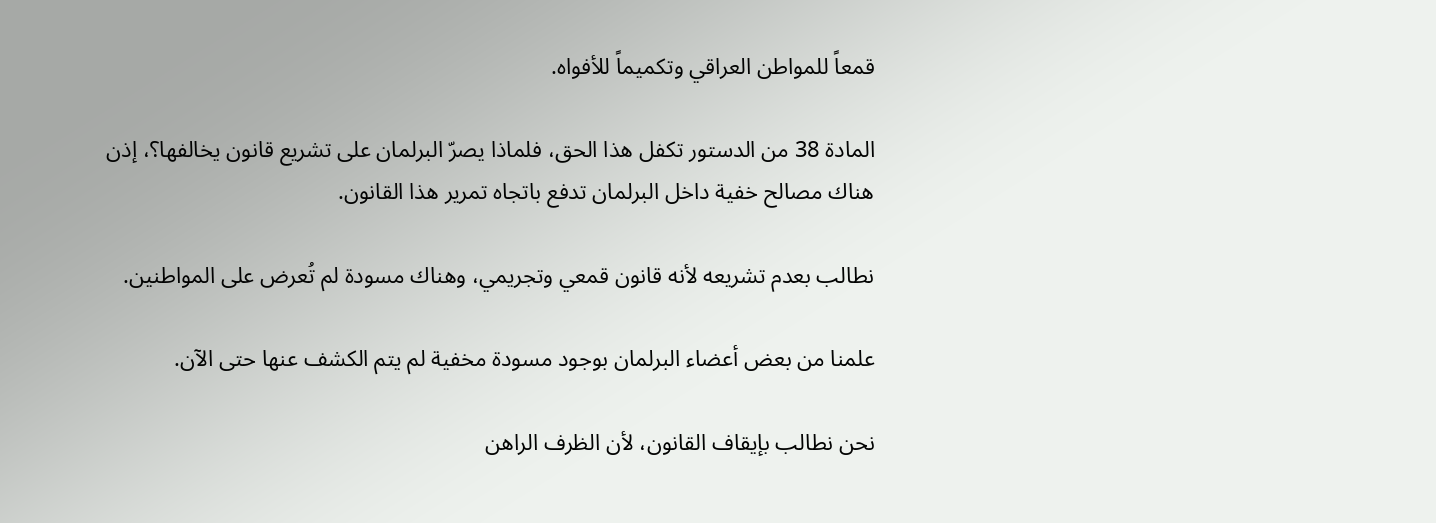قمعاً للمواطن العراقي وتكميماً للأفواه.

المادة 38 من الدستور تكفل هذا الحق، فلماذا يصرّ البرلمان على تشريع قانون يخالفها؟، إذن هناك مصالح خفية داخل البرلمان تدفع باتجاه تمرير هذا القانون.

نطالب بعدم تشريعه لأنه قانون قمعي وتجريمي، وهناك مسودة لم تُعرض على المواطنين.

علمنا من بعض أعضاء البرلمان بوجود مسودة مخفية لم يتم الكشف عنها حتى الآن.

نحن نطالب بإيقاف القانون، لأن الظرف الراهن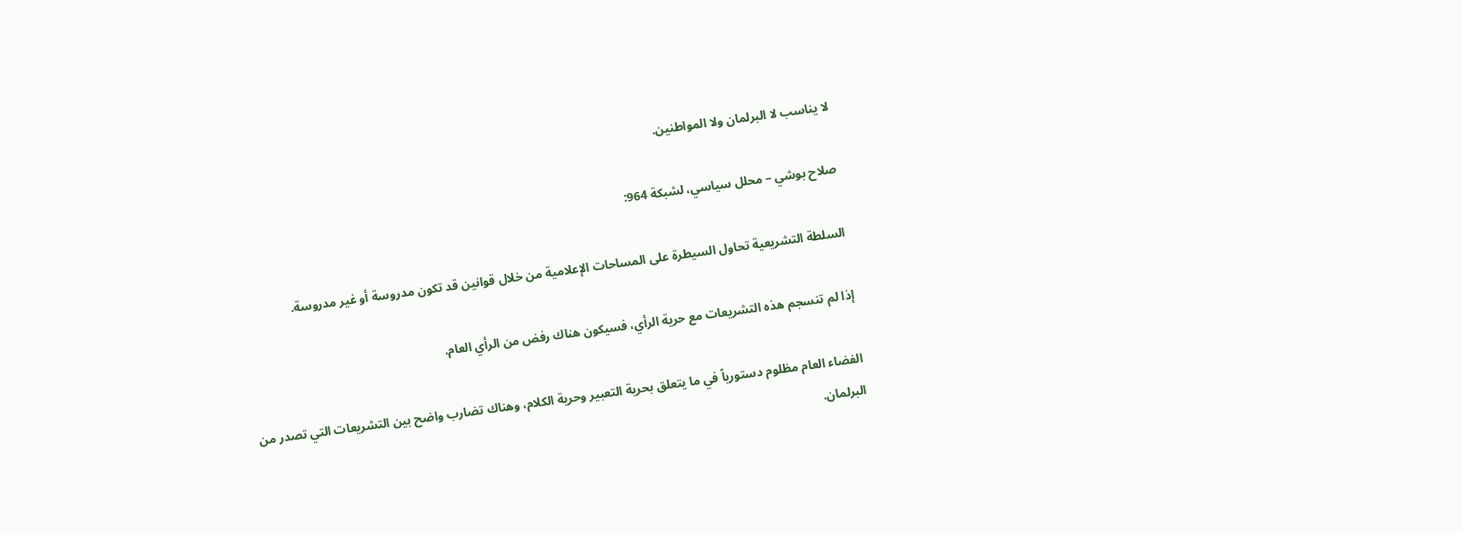لا يناسب لا البرلمان ولا المواطنين.

صلاح بوشي – محلل سياسي، لشبكة 964:

السلطة التشريعية تحاول السيطرة على المساحات الإعلامية من خلال قوانين قد تكون مدروسة أو غير مدروسة.

إذا لم تنسجم هذه التشريعات مع حرية الرأي، فسيكون هناك رفض من الرأي العام.

الفضاء العام مظلوم دستورياً في ما يتعلق بحرية التعبير وحرية الكلام، وهناك تضارب واضح بين التشريعات التي تصدر من البرلمان.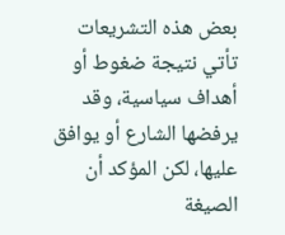بعض هذه التشريعات تأتي نتيجة ضغوط أو أهداف سياسية، وقد يرفضها الشارع أو يوافق عليها، لكن المؤكد أن الصيغة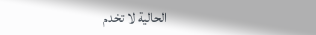الحالية لا تخدم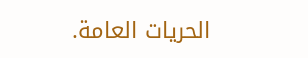الحريات العامة.